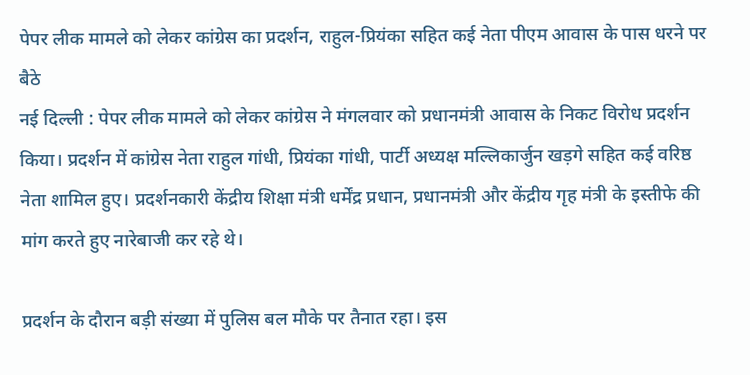पेपर लीक मामले को लेकर कांग्रेस का प्रदर्शन, राहुल-प्रियंका सहित कई नेता पीएम आवास के पास धरने पर बैठे
नई दिल्ली : पेपर लीक मामले को लेकर कांग्रेस ने मंगलवार को प्रधानमंत्री आवास के निकट विरोध प्रदर्शन किया। प्रदर्शन में कांग्रेस नेता राहुल गांधी, प्रियंका गांधी, पार्टी अध्यक्ष मल्लिकार्जुन खड़गे सहित कई वरिष्ठ नेता शामिल हुए। प्रदर्शनकारी केंद्रीय शिक्षा मंत्री धर्मेंद्र प्रधान, प्रधानमंत्री और केंद्रीय गृह मंत्री के इस्तीफे की मांग करते हुए नारेबाजी कर रहे थे।

प्रदर्शन के दौरान बड़ी संख्या में पुलिस बल मौके पर तैनात रहा। इस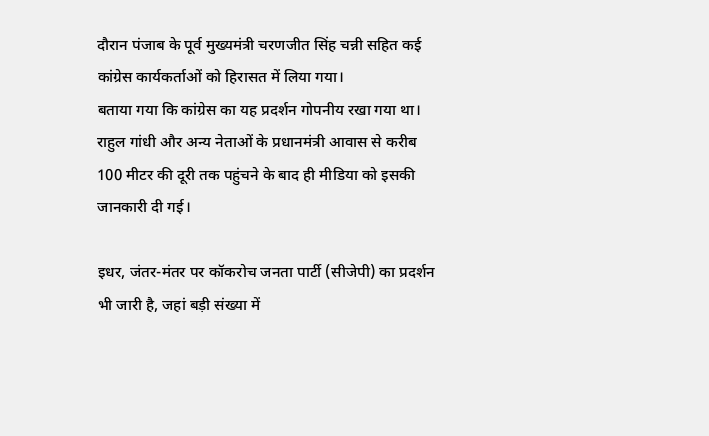दौरान पंजाब के पूर्व मुख्यमंत्री चरणजीत सिंह चन्नी सहित कई कांग्रेस कार्यकर्ताओं को हिरासत में लिया गया।
बताया गया कि कांग्रेस का यह प्रदर्शन गोपनीय रखा गया था। राहुल गांधी और अन्य नेताओं के प्रधानमंत्री आवास से करीब 100 मीटर की दूरी तक पहुंचने के बाद ही मीडिया को इसकी जानकारी दी गई।

इधर, जंतर-मंतर पर कॉकरोच जनता पार्टी (सीजेपी) का प्रदर्शन भी जारी है, जहां बड़ी संख्या में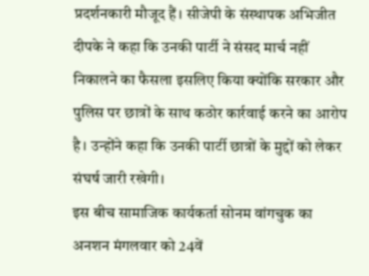प्रदर्शनकारी मौजूद हैं। सीजेपी के संस्थापक अभिजीत दीपके ने कहा कि उनकी पार्टी ने संसद मार्च नहीं निकालने का फैसला इसलिए किया क्योंकि सरकार और पुलिस पर छात्रों के साथ कठोर कार्रवाई करने का आरोप है। उन्होंने कहा कि उनकी पार्टी छात्रों के मुद्दों को लेकर संघर्ष जारी रखेगी।
इस बीच सामाजिक कार्यकर्ता सोनम वांगचुक का अनशन मंगलवार को 24वें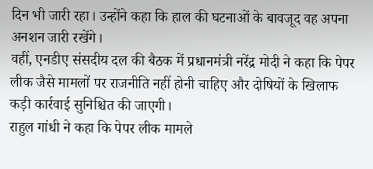दिन भी जारी रहा। उन्होंने कहा कि हाल की घटनाओं के बावजूद वह अपना अनशन जारी रखेंगे।
वहीं, एनडीए संसदीय दल की बैठक में प्रधानमंत्री नरेंद्र मोदी ने कहा कि पेपर लीक जैसे मामलों पर राजनीति नहीं होनी चाहिए और दोषियों के खिलाफ कड़ी कार्रवाई सुनिश्चित की जाएगी।
राहुल गांधी ने कहा कि पेपर लीक मामले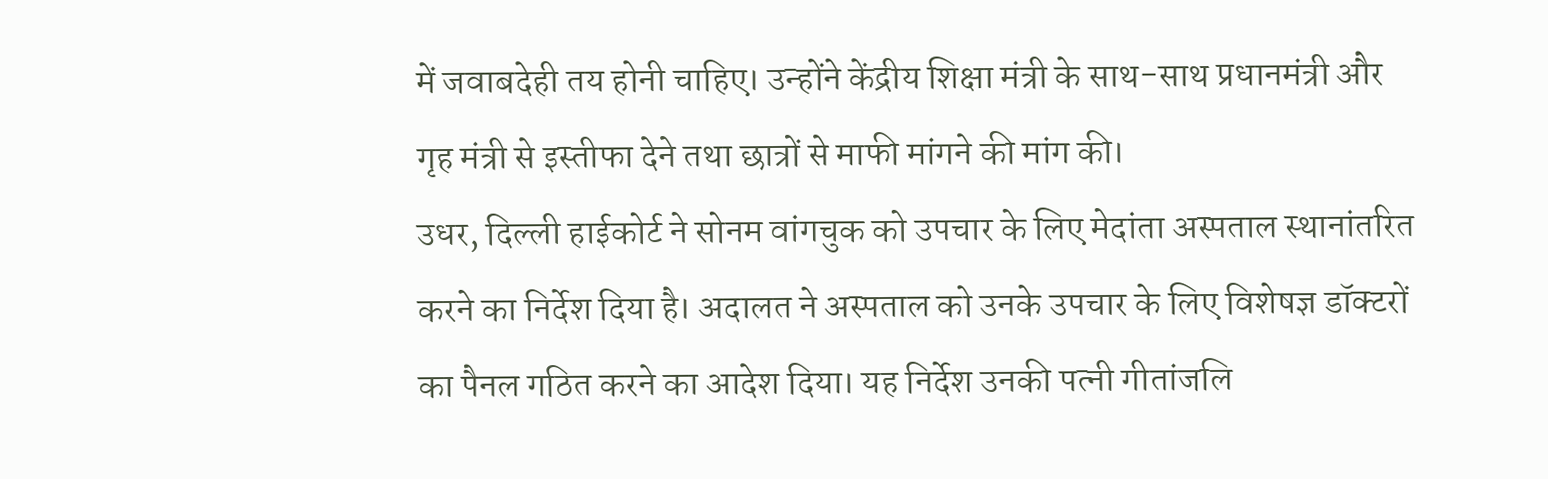में जवाबदेही तय होनी चाहिए। उन्होंने केंद्रीय शिक्षा मंत्री के साथ-साथ प्रधानमंत्री और गृह मंत्री से इस्तीफा देने तथा छात्रों से माफी मांगने की मांग की।
उधर, दिल्ली हाईकोर्ट ने सोनम वांगचुक को उपचार के लिए मेदांता अस्पताल स्थानांतरित करने का निर्देश दिया है। अदालत ने अस्पताल को उनके उपचार के लिए विशेषज्ञ डॉक्टरों का पैनल गठित करने का आदेश दिया। यह निर्देश उनकी पत्नी गीतांजलि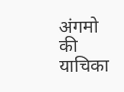अंगमो की याचिका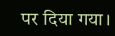पर दिया गया।